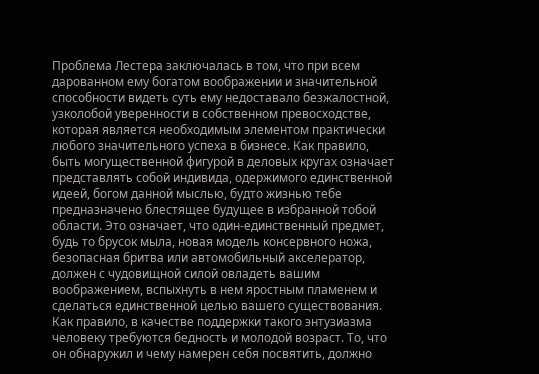Проблема Лестера заключалась в том, что при всем дарованном ему богатом воображении и значительной способности видеть суть ему недоставало безжалостной, узколобой уверенности в собственном превосходстве, которая является необходимым элементом практически любого значительного успеха в бизнесе. Как правило, быть могущественной фигурой в деловых кругах означает представлять собой индивида, одержимого единственной идеей, богом данной мыслью, будто жизнью тебе предназначено блестящее будущее в избранной тобой области. Это означает, что один-единственный предмет, будь то брусок мыла, новая модель консервного ножа, безопасная бритва или автомобильный акселератор, должен с чудовищной силой овладеть вашим воображением, вспыхнуть в нем яростным пламенем и сделаться единственной целью вашего существования. Как правило, в качестве поддержки такого энтузиазма человеку требуются бедность и молодой возраст. То, что он обнаружил и чему намерен себя посвятить, должно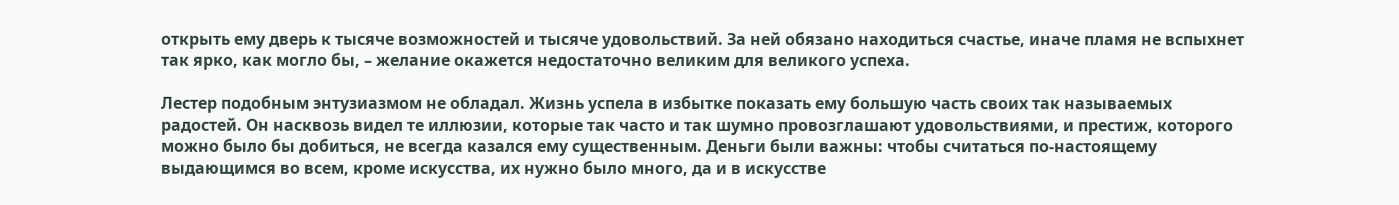открыть ему дверь к тысяче возможностей и тысяче удовольствий. За ней обязано находиться счастье, иначе пламя не вспыхнет так ярко, как могло бы, – желание окажется недостаточно великим для великого успеха.

Лестер подобным энтузиазмом не обладал. Жизнь успела в избытке показать ему большую часть своих так называемых радостей. Он насквозь видел те иллюзии, которые так часто и так шумно провозглашают удовольствиями, и престиж, которого можно было бы добиться, не всегда казался ему существенным. Деньги были важны: чтобы считаться по-настоящему выдающимся во всем, кроме искусства, их нужно было много, да и в искусстве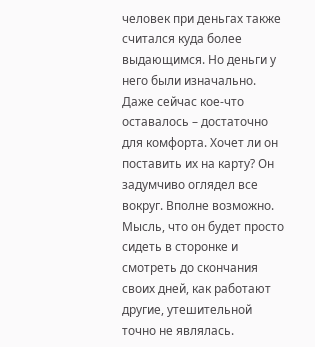человек при деньгах также считался куда более выдающимся. Но деньги у него были изначально. Даже сейчас кое-что оставалось – достаточно для комфорта. Хочет ли он поставить их на карту? Он задумчиво оглядел все вокруг. Вполне возможно. Мысль, что он будет просто сидеть в сторонке и смотреть до скончания своих дней, как работают другие, утешительной точно не являлась.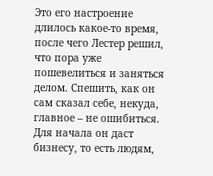Это его настроение длилось какое-то время, после чего Лестер решил, что пора уже пошевелиться и заняться делом. Спешить, как он сам сказал себе, некуда, главное – не ошибиться. Для начала он даст бизнесу, то есть людям,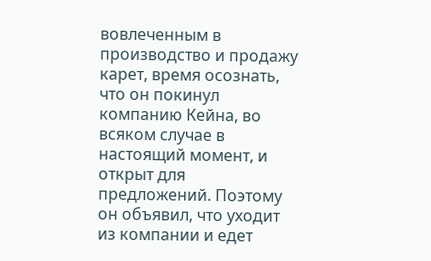вовлеченным в производство и продажу карет, время осознать, что он покинул компанию Кейна, во всяком случае в настоящий момент, и открыт для предложений. Поэтому он объявил, что уходит из компании и едет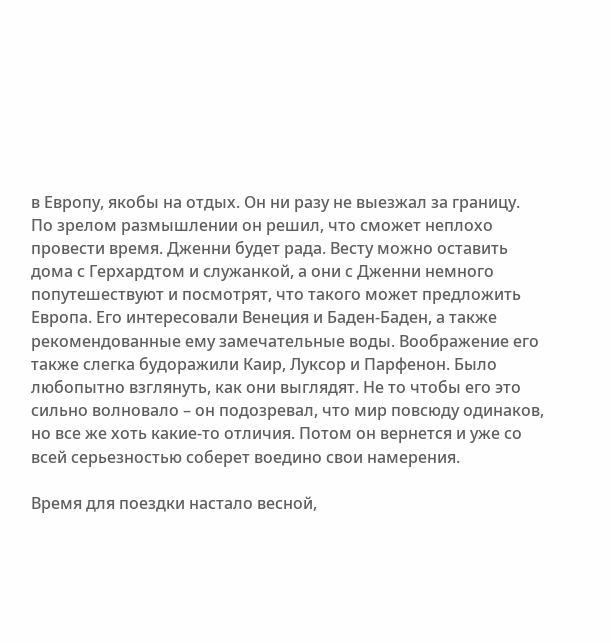в Европу, якобы на отдых. Он ни разу не выезжал за границу. По зрелом размышлении он решил, что сможет неплохо провести время. Дженни будет рада. Весту можно оставить дома с Герхардтом и служанкой, а они с Дженни немного попутешествуют и посмотрят, что такого может предложить Европа. Его интересовали Венеция и Баден-Баден, а также рекомендованные ему замечательные воды. Воображение его также слегка будоражили Каир, Луксор и Парфенон. Было любопытно взглянуть, как они выглядят. Не то чтобы его это сильно волновало – он подозревал, что мир повсюду одинаков, но все же хоть какие-то отличия. Потом он вернется и уже со всей серьезностью соберет воедино свои намерения.

Время для поездки настало весной,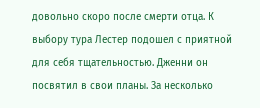довольно скоро после смерти отца. К выбору тура Лестер подошел с приятной для себя тщательностью. Дженни он посвятил в свои планы. За несколько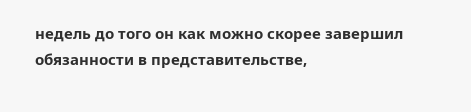недель до того он как можно скорее завершил обязанности в представительстве,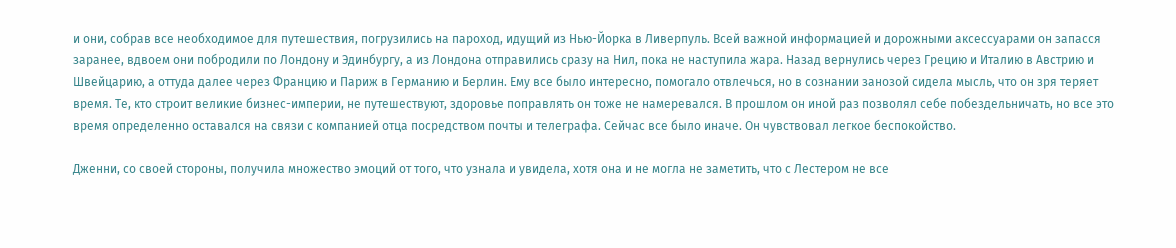и они, собрав все необходимое для путешествия, погрузились на пароход, идущий из Нью-Йорка в Ливерпуль. Всей важной информацией и дорожными аксессуарами он запасся заранее, вдвоем они побродили по Лондону и Эдинбургу, а из Лондона отправились сразу на Нил, пока не наступила жара. Назад вернулись через Грецию и Италию в Австрию и Швейцарию, а оттуда далее через Францию и Париж в Германию и Берлин. Ему все было интересно, помогало отвлечься, но в сознании занозой сидела мысль, что он зря теряет время. Те, кто строит великие бизнес-империи, не путешествуют, здоровье поправлять он тоже не намеревался. В прошлом он иной раз позволял себе побездельничать, но все это время определенно оставался на связи с компанией отца посредством почты и телеграфа. Сейчас все было иначе. Он чувствовал легкое беспокойство.

Дженни, со своей стороны, получила множество эмоций от того, что узнала и увидела, хотя она и не могла не заметить, что с Лестером не все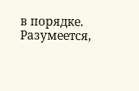в порядке. Разумеется,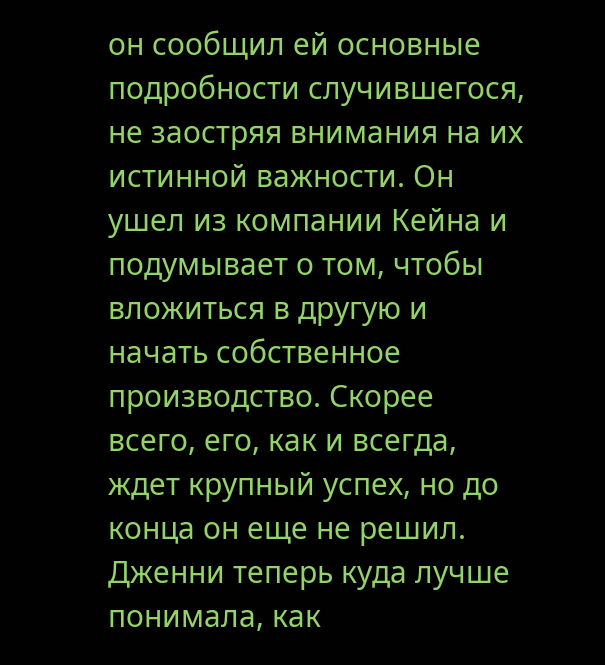он сообщил ей основные подробности случившегося, не заостряя внимания на их истинной важности. Он ушел из компании Кейна и подумывает о том, чтобы вложиться в другую и начать собственное производство. Скорее всего, его, как и всегда, ждет крупный успех, но до конца он еще не решил. Дженни теперь куда лучше понимала, как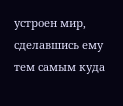устроен мир, сделавшись ему тем самым куда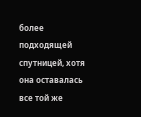более подходящей спутницей, хотя она оставалась все той же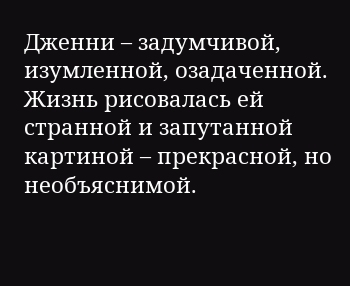Дженни – задумчивой, изумленной, озадаченной. Жизнь рисовалась ей странной и запутанной картиной – прекрасной, но необъяснимой.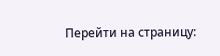Перейти на страницу: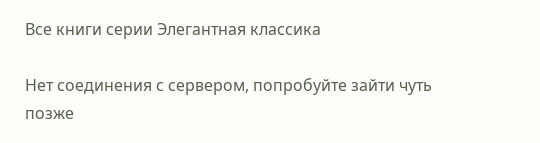Все книги серии Элегантная классика

Нет соединения с сервером, попробуйте зайти чуть позже